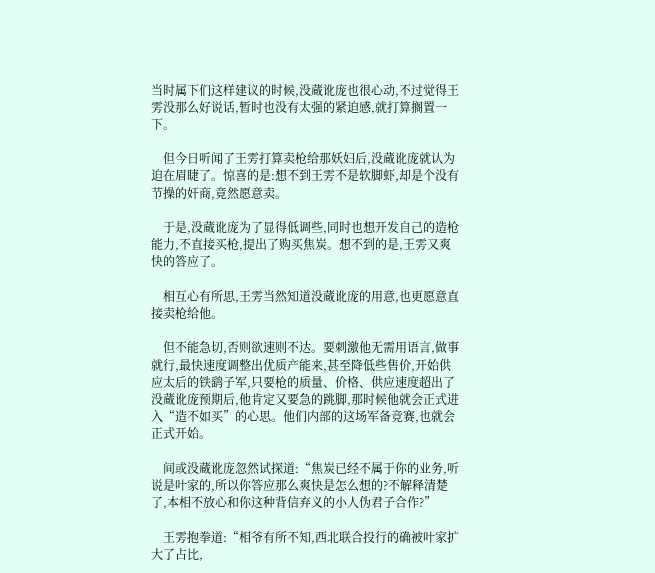当时属下们这样建议的时候,没蔵讹庞也很心动,不过觉得王雱没那么好说话,暂时也没有太强的紧迫感,就打算搁置一下。

    但今日听闻了王雱打算卖枪给那妖妇后,没蔵讹庞就认为迫在眉睫了。惊喜的是:想不到王雱不是软脚虾,却是个没有节操的奸商,竟然愿意卖。

    于是,没蔵讹庞为了显得低调些,同时也想开发自己的造枪能力,不直接买枪,提出了购买焦炭。想不到的是,王雱又爽快的答应了。

    相互心有所思,王雱当然知道没蔵讹庞的用意,也更愿意直接卖枪给他。

    但不能急切,否则欲速则不达。要刺激他无需用语言,做事就行,最快速度调整出优质产能来,甚至降低些售价,开始供应太后的铁鹞子军,只要枪的质量、价格、供应速度超出了没蔵讹庞预期后,他肯定又要急的跳脚,那时候他就会正式进入“造不如买”的心思。他们内部的这场军备竞赛,也就会正式开始。

    间或没蔵讹庞忽然试探道:“焦炭已经不属于你的业务,听说是叶家的,所以你答应那么爽快是怎么想的?不解释清楚了,本相不放心和你这种背信弃义的小人伪君子合作?”

    王雱抱拳道:“相爷有所不知,西北联合投行的确被叶家扩大了占比,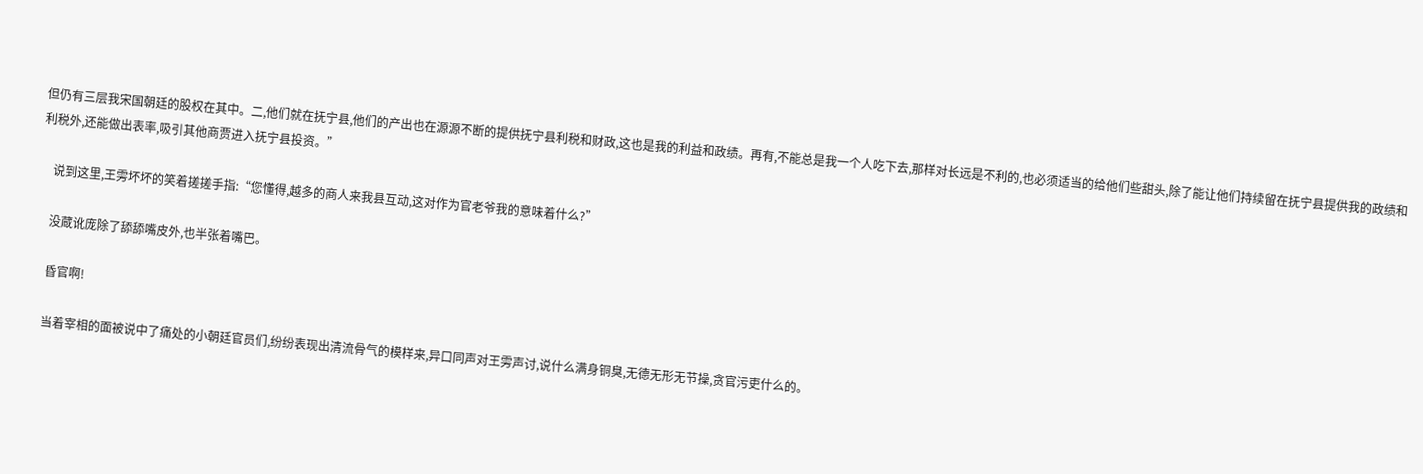但仍有三层我宋国朝廷的股权在其中。二,他们就在抚宁县,他们的产出也在源源不断的提供抚宁县利税和财政,这也是我的利益和政绩。再有,不能总是我一个人吃下去,那样对长远是不利的,也必须适当的给他们些甜头,除了能让他们持续留在抚宁县提供我的政绩和利税外,还能做出表率,吸引其他商贾进入抚宁县投资。”

    说到这里,王雱坏坏的笑着搓搓手指:“您懂得,越多的商人来我县互动,这对作为官老爷我的意味着什么?”

    没蔵讹庞除了舔舔嘴皮外,也半张着嘴巴。

    昏官啊!

    当着宰相的面被说中了痛处的小朝廷官员们,纷纷表现出清流骨气的模样来,异口同声对王雱声讨,说什么满身铜臭,无德无形无节操,贪官污吏什么的。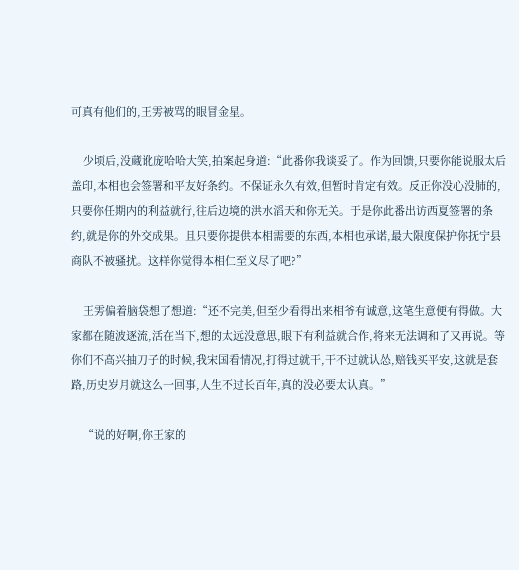可真有他们的,王雱被骂的眼冒金星。

    少顷后,没蔵讹庞哈哈大笑,拍案起身道:“此番你我谈妥了。作为回馈,只要你能说服太后盖印,本相也会签署和平友好条约。不保证永久有效,但暂时肯定有效。反正你没心没肺的,只要你任期内的利益就行,往后边境的洪水滔天和你无关。于是你此番出访西夏签署的条约,就是你的外交成果。且只要你提供本相需要的东西,本相也承诺,最大限度保护你抚宁县商队不被骚扰。这样你觉得本相仁至义尽了吧?”

    王雱偏着脑袋想了想道:“还不完美,但至少看得出来相爷有诚意,这笔生意便有得做。大家都在随波逐流,活在当下,想的太远没意思,眼下有利益就合作,将来无法调和了又再说。等你们不高兴抽刀子的时候,我宋国看情况,打得过就干,干不过就认怂,赔钱买平安,这就是套路,历史岁月就这么一回事,人生不过长百年,真的没必要太认真。”

    “说的好啊,你王家的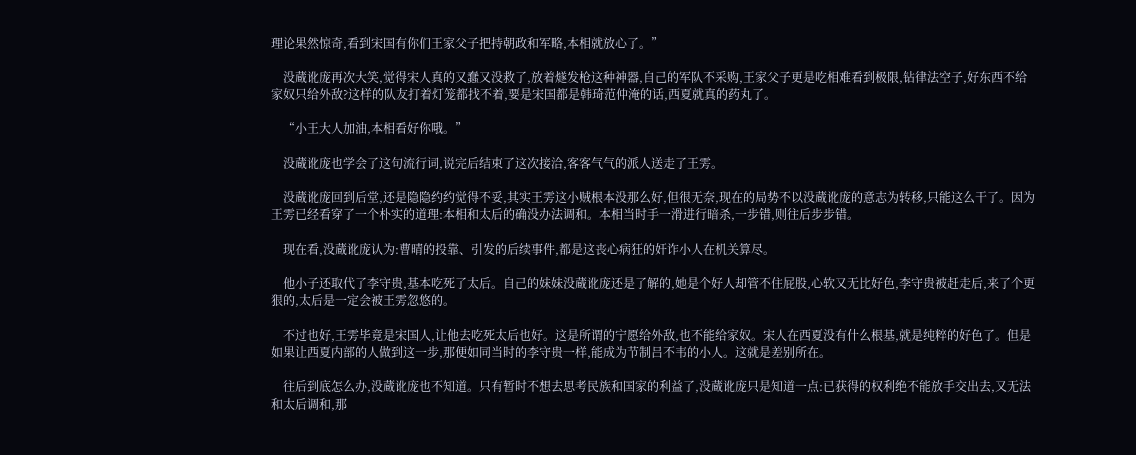理论果然惊奇,看到宋国有你们王家父子把持朝政和军略,本相就放心了。”

    没蔵讹庞再次大笑,觉得宋人真的又蠢又没救了,放着燧发枪这种神器,自己的军队不采购,王家父子更是吃相难看到极限,钻律法空子,好东西不给家奴只给外敌?这样的队友打着灯笼都找不着,要是宋国都是韩琦范仲淹的话,西夏就真的药丸了。

    “小王大人加油,本相看好你哦。”

    没蔵讹庞也学会了这句流行词,说完后结束了这次接洽,客客气气的派人送走了王雱。

    没蔵讹庞回到后堂,还是隐隐约约觉得不妥,其实王雱这小贼根本没那么好,但很无奈,现在的局势不以没蔵讹庞的意志为转移,只能这么干了。因为王雱已经看穿了一个朴实的道理:本相和太后的确没办法调和。本相当时手一滑进行暗杀,一步错,则往后步步错。

    现在看,没蔵讹庞认为:曹晴的投靠、引发的后续事件,都是这丧心病狂的奸诈小人在机关算尽。

    他小子还取代了李守贵,基本吃死了太后。自己的妹妹没蔵讹庞还是了解的,她是个好人却管不住屁股,心软又无比好色,李守贵被赶走后,来了个更狠的,太后是一定会被王雱忽悠的。

    不过也好,王雱毕竟是宋国人,让他去吃死太后也好。这是所谓的宁愿给外敌,也不能给家奴。宋人在西夏没有什么根基,就是纯粹的好色了。但是如果让西夏内部的人做到这一步,那便如同当时的李守贵一样,能成为节制吕不韦的小人。这就是差别所在。

    往后到底怎么办,没蔵讹庞也不知道。只有暂时不想去思考民族和国家的利益了,没蔵讹庞只是知道一点:已获得的权利绝不能放手交出去,又无法和太后调和,那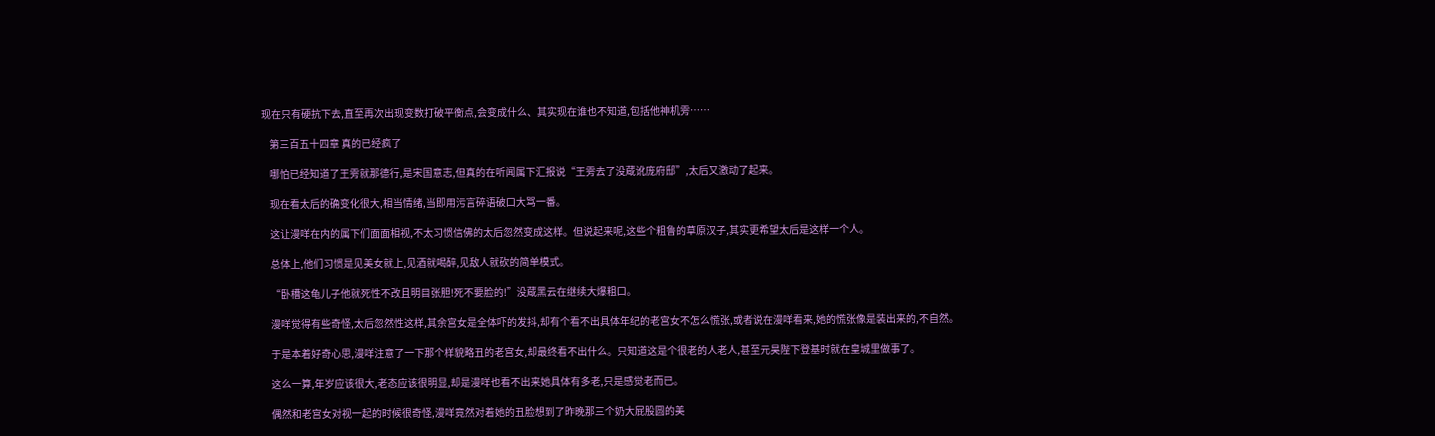现在只有硬抗下去,直至再次出现变数打破平衡点,会变成什么、其实现在谁也不知道,包括他神机雱……

    第三百五十四章 真的已经疯了

    哪怕已经知道了王雱就那德行,是宋国意志,但真的在听闻属下汇报说“王雱去了没蔵讹庞府邸”,太后又激动了起来。

    现在看太后的确变化很大,相当情绪,当即用污言碎语破口大骂一番。

    这让漫咩在内的属下们面面相视,不太习惯信佛的太后忽然变成这样。但说起来呢,这些个粗鲁的草原汉子,其实更希望太后是这样一个人。

    总体上,他们习惯是见美女就上,见酒就喝醉,见敌人就砍的简单模式。

    “卧槽这龟儿子他就死性不改且明目张胆!死不要脸的!”没蔵黑云在继续大爆粗口。

    漫咩觉得有些奇怪,太后忽然性这样,其余宫女是全体吓的发抖,却有个看不出具体年纪的老宫女不怎么慌张,或者说在漫咩看来,她的慌张像是装出来的,不自然。

    于是本着好奇心思,漫咩注意了一下那个样貌略丑的老宫女,却最终看不出什么。只知道这是个很老的人老人,甚至元昊陛下登基时就在皇城里做事了。

    这么一算,年岁应该很大,老态应该很明显,却是漫咩也看不出来她具体有多老,只是感觉老而已。

    偶然和老宫女对视一起的时候很奇怪,漫咩竟然对着她的丑脸想到了昨晚那三个奶大屁股圆的美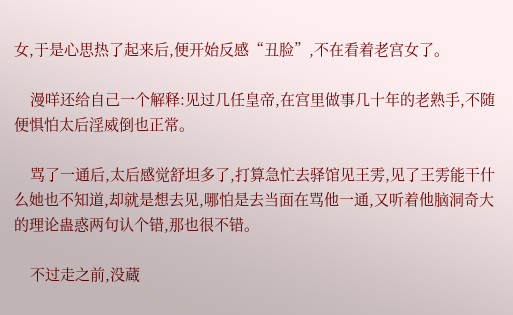女,于是心思热了起来后,便开始反感“丑脸”,不在看着老宫女了。

    漫咩还给自己一个解释:见过几任皇帝,在宫里做事几十年的老熟手,不随便惧怕太后淫威倒也正常。

    骂了一通后,太后感觉舒坦多了,打算急忙去驿馆见王雱,见了王雱能干什么她也不知道,却就是想去见,哪怕是去当面在骂他一通,又听着他脑洞奇大的理论蛊惑两句认个错,那也很不错。

    不过走之前,没蔵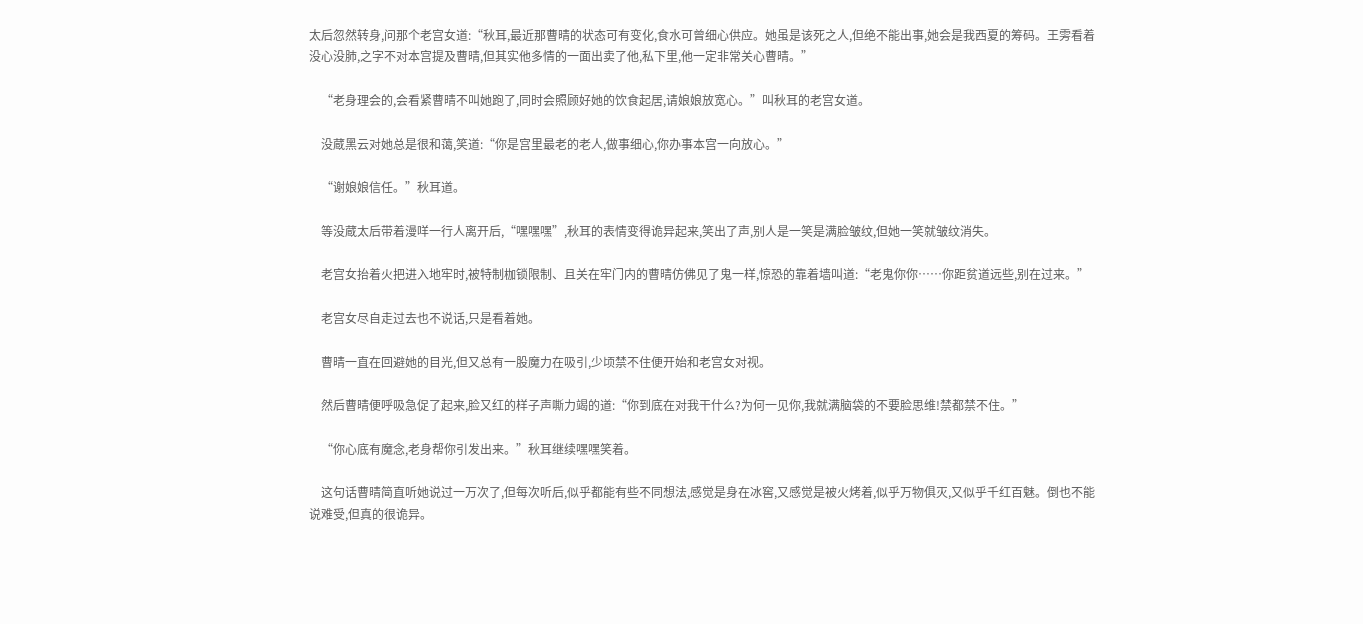太后忽然转身,问那个老宫女道:“秋耳,最近那曹晴的状态可有变化,食水可曾细心供应。她虽是该死之人,但绝不能出事,她会是我西夏的筹码。王雱看着没心没肺,之字不对本宫提及曹晴,但其实他多情的一面出卖了他,私下里,他一定非常关心曹晴。”

    “老身理会的,会看紧曹晴不叫她跑了,同时会照顾好她的饮食起居,请娘娘放宽心。”叫秋耳的老宫女道。

    没蔵黑云对她总是很和蔼,笑道:“你是宫里最老的老人,做事细心,你办事本宫一向放心。”

    “谢娘娘信任。”秋耳道。

    等没蔵太后带着漫咩一行人离开后,“嘿嘿嘿”,秋耳的表情变得诡异起来,笑出了声,别人是一笑是满脸皱纹,但她一笑就皱纹消失。

    老宫女抬着火把进入地牢时,被特制枷锁限制、且关在牢门内的曹晴仿佛见了鬼一样,惊恐的靠着墙叫道:“老鬼你你……你距贫道远些,别在过来。”

    老宫女尽自走过去也不说话,只是看着她。

    曹晴一直在回避她的目光,但又总有一股魔力在吸引,少顷禁不住便开始和老宫女对视。

    然后曹晴便呼吸急促了起来,脸又红的样子声嘶力竭的道:“你到底在对我干什么?为何一见你,我就满脑袋的不要脸思维!禁都禁不住。”

    “你心底有魔念,老身帮你引发出来。”秋耳继续嘿嘿笑着。

    这句话曹晴简直听她说过一万次了,但每次听后,似乎都能有些不同想法,感觉是身在冰窖,又感觉是被火烤着,似乎万物俱灭,又似乎千红百魅。倒也不能说难受,但真的很诡异。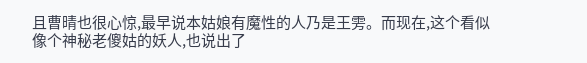且曹晴也很心惊,最早说本姑娘有魔性的人乃是王雱。而现在,这个看似像个神秘老傻姑的妖人,也说出了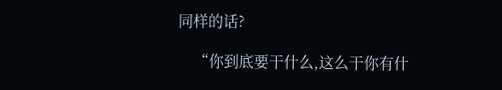同样的话?

    “你到底要干什么,这么干你有什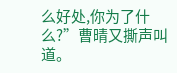么好处,你为了什么?”曹晴又撕声叫道。